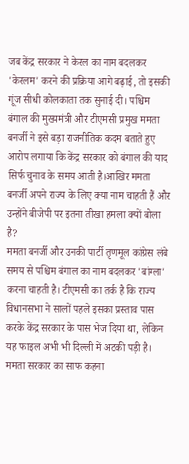जब केंद्र सरकार ने केरल का नाम बदलकर 'केरलम' करने की प्रक्रिया आगे बढ़ाई, तो इसकी गूंज सीधी कोलकाता तक सुनाई दी। पश्चिम बंगाल की मुख्यमंत्री और टीएमसी प्रमुख ममता बनर्जी ने इसे बड़ा राजनीतिक कदम बताते हुए आरोप लगाया कि केंद्र सरकार को बंगाल की याद सिर्फ चुनाव के समय आती है।आखिर ममता बनर्जी अपने राज्य के लिए क्या नाम चाहती हैं और उन्होंने बीजेपी पर इतना तीखा हमला क्यों बोला है?
ममता बनर्जी और उनकी पार्टी तृणमूल कांग्रेस लंबे समय से पश्चिम बंगाल का नाम बदलकर 'बांग्ला' करना चाहती है। टीएमसी का तर्क है कि राज्य विधानसभा ने सालों पहले इसका प्रस्ताव पास करके केंद्र सरकार के पास भेज दिया था, लेकिन यह फाइल अभी भी दिल्ली में अटकी पड़ी है। ममता सरकार का साफ कहना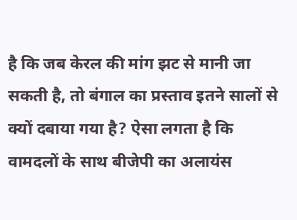है कि जब केरल की मांग झट से मानी जा सकती है, तो बंगाल का प्रस्ताव इतने सालों से क्यों दबाया गया है? ऐसा लगता है कि वामदलों के साथ बीजेपी का अलायंस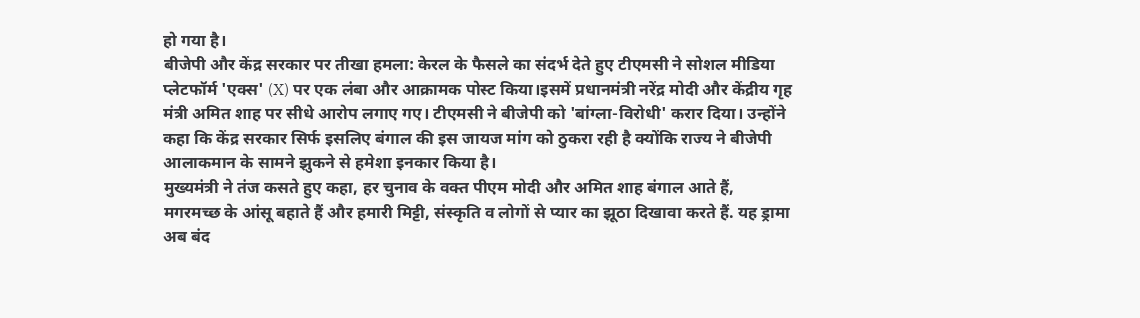हो गया है।
बीजेपी और केंद्र सरकार पर तीखा हमला: केरल के फैसले का संदर्भ देते हुए टीएमसी ने सोशल मीडिया प्लेटफॉर्म 'एक्स' (X) पर एक लंबा और आक्रामक पोस्ट किया।इसमें प्रधानमंत्री नरेंद्र मोदी और केंद्रीय गृह मंत्री अमित शाह पर सीधे आरोप लगाए गए। टीएमसी ने बीजेपी को 'बांग्ला-विरोधी' करार दिया। उन्होंने कहा कि केंद्र सरकार सिर्फ इसलिए बंगाल की इस जायज मांग को ठुकरा रही है क्योंकि राज्य ने बीजेपी आलाकमान के सामने झुकने से हमेशा इनकार किया है।
मुख्यमंत्री ने तंज कसते हुए कहा, हर चुनाव के वक्त पीएम मोदी और अमित शाह बंगाल आते हैं, मगरमच्छ के आंसू बहाते हैं और हमारी मिट्टी, संस्कृति व लोगों से प्यार का झूठा दिखावा करते हैं. यह ड्रामा अब बंद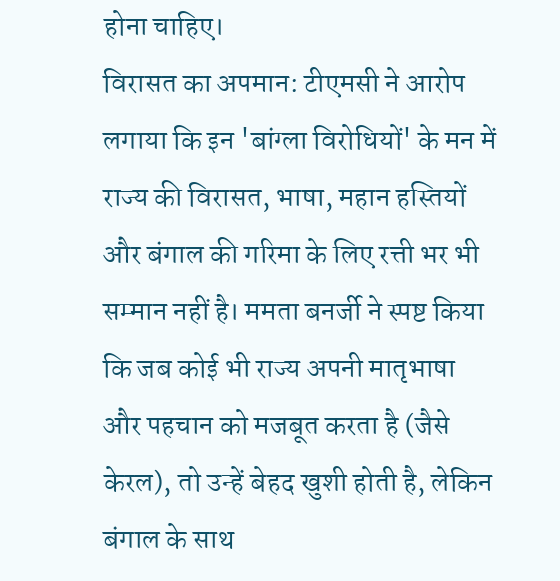होना चाहिए।
विरासत का अपमान: टीएमसी ने आरोप लगाया कि इन 'बांग्ला विरोधियों' के मन में राज्य की विरासत, भाषा, महान हस्तियों और बंगाल की गरिमा के लिए रत्ती भर भी सम्मान नहीं है। ममता बनर्जी ने स्पष्ट किया कि जब कोई भी राज्य अपनी मातृभाषा और पहचान को मजबूत करता है (जैसे केरल), तो उन्हें बेहद खुशी होती है, लेकिन बंगाल के साथ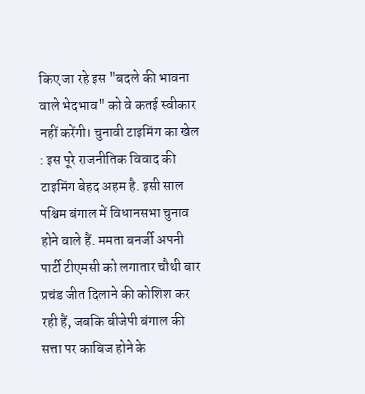किए जा रहे इस "बदले की भावना वाले भेदभाव" को वे कतई स्वीकार नहीं करेंगी। चुनावी टाइमिंग का खेल : इस पूरे राजनीतिक विवाद की टाइमिंग बेहद अहम है. इसी साल पश्चिम बंगाल में विधानसभा चुनाव होने वाले हैं. ममता बनर्जी अपनी पार्टी टीएमसी को लगातार चौथी बार प्रचंड जीत दिलाने की कोशिश कर रही हैं, जबकि बीजेपी बंगाल की सत्ता पर काबिज होने के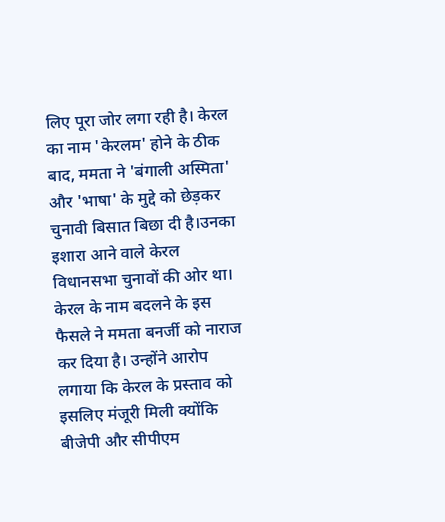लिए पूरा जोर लगा रही है। केरल का नाम 'केरलम' होने के ठीक बाद, ममता ने 'बंगाली अस्मिता' और 'भाषा' के मुद्दे को छेड़कर चुनावी बिसात बिछा दी है।उनका इशारा आने वाले केरल विधानसभा चुनावों की ओर था। केरल के नाम बदलने के इस फैसले ने ममता बनर्जी को नाराज कर दिया है। उन्होंने आरोप लगाया कि केरल के प्रस्ताव को इसलिए मंजूरी मिली क्योंकि बीजेपी और सीपीएम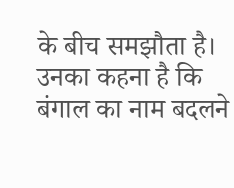के बीच समझौता है। उनका कहना है कि बंगाल का नाम बदलने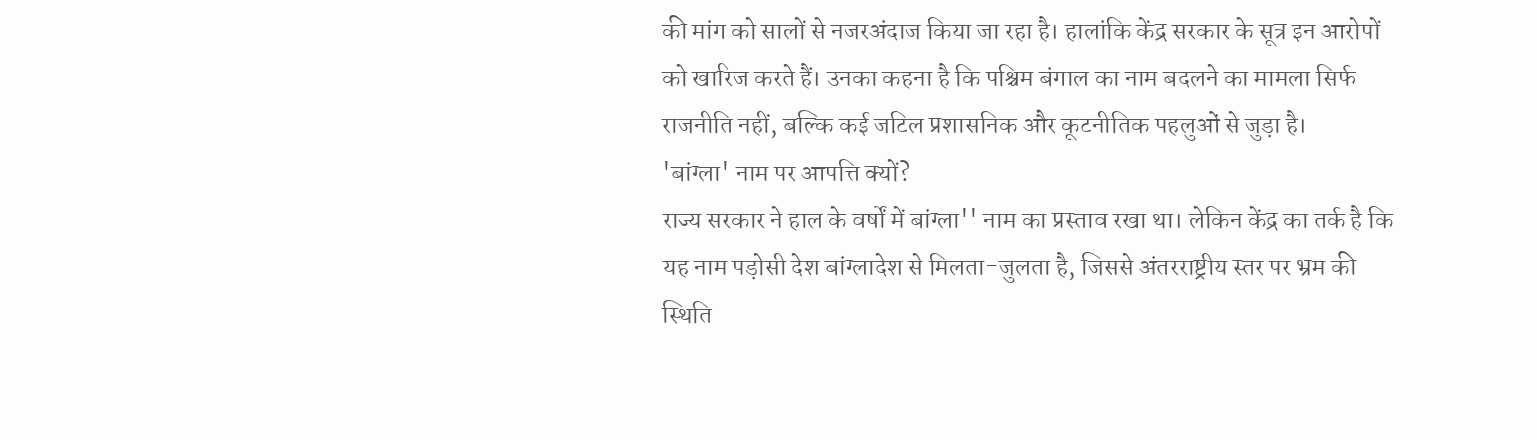की मांग को सालों से नजरअंदाज किया जा रहा है। हालांकि केंद्र सरकार के सूत्र इन आरोपों को खारिज करते हैं। उनका कहना है कि पश्चिम बंगाल का नाम बदलने का मामला सिर्फ राजनीति नहीं, बल्कि कई जटिल प्रशासनिक और कूटनीतिक पहलुओं से जुड़ा है।
'बांग्ला' नाम पर आपत्ति क्यों?
राज्य सरकार ने हाल के वर्षों में बांग्ला'' नाम का प्रस्ताव रखा था। लेकिन केंद्र का तर्क है कि यह नाम पड़ोसी देश बांग्लादेश से मिलता-जुलता है, जिससे अंतरराष्ट्रीय स्तर पर भ्रम की स्थिति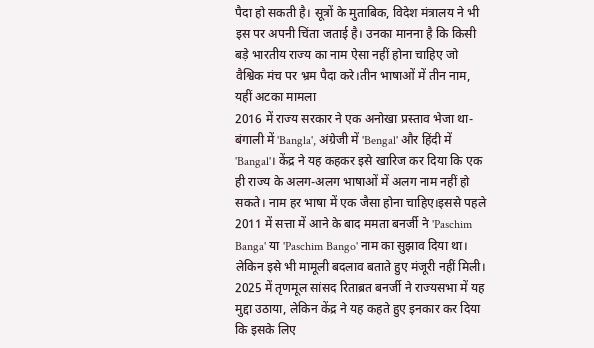पैदा हो सकती है। सूत्रों के मुताबिक, विदेश मंत्रालय ने भी इस पर अपनी चिंता जताई है। उनका मानना है कि किसी बड़े भारतीय राज्य का नाम ऐसा नहीं होना चाहिए जो वैश्विक मंच पर भ्रम पैदा करे।तीन भाषाओं में तीन नाम, यहीं अटका मामला
2016 में राज्य सरकार ने एक अनोखा प्रस्ताव भेजा था-बंगाली में 'Bangla', अंग्रेजी में 'Bengal' और हिंदी में 'Bangal'। केंद्र ने यह कहकर इसे खारिज कर दिया कि एक ही राज्य के अलग-अलग भाषाओं में अलग नाम नहीं हो सकते। नाम हर भाषा में एक जैसा होना चाहिए।इससे पहले 2011 में सत्ता में आने के बाद ममता बनर्जी ने 'Paschim Banga' या 'Paschim Bango' नाम का सुझाव दिया था। लेकिन इसे भी मामूली बदलाव बताते हुए मंजूरी नहीं मिली।
2025 में तृणमूल सांसद रिताब्रत बनर्जी ने राज्यसभा में यह मुद्दा उठाया, लेकिन केंद्र ने यह कहते हुए इनकार कर दिया कि इसके लिए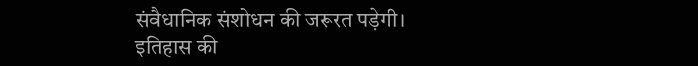संवैधानिक संशोधन की जरूरत पड़ेगी।
इतिहास की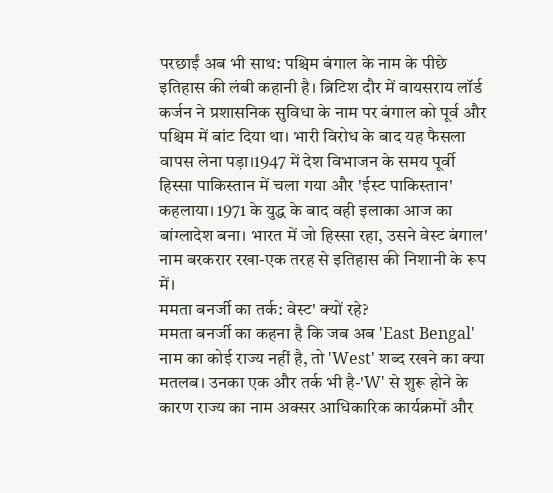परछाईं अब भी साथ: पश्चिम बंगाल के नाम के पीछे इतिहास की लंबी कहानी है। ब्रिटिश दौर में वायसराय लॉर्ड कर्जन ने प्रशासनिक सुविधा के नाम पर बंगाल को पूर्व और पश्चिम में बांट दिया था। भारी विरोध के बाद यह फैसला वापस लेना पड़ा।1947 में देश विभाजन के समय पूर्वी हिस्सा पाकिस्तान में चला गया और 'ईस्ट पाकिस्तान' कहलाया। 1971 के युद्ध के बाद वही इलाका आज का बांग्लादेश बना। भारत में जो हिस्सा रहा, उसने वेस्ट बंगाल' नाम बरकरार रखा-एक तरह से इतिहास की निशानी के रूप में।
ममता बनर्जी का तर्क: वेस्ट' क्यों रहे?
ममता बनर्जी का कहना है कि जब अब 'East Bengal' नाम का कोई राज्य नहीं है, तो 'West' शब्द रखने का क्या मतलब। उनका एक और तर्क भी है-'W' से शुरू होने के कारण राज्य का नाम अक्सर आधिकारिक कार्यक्रमों और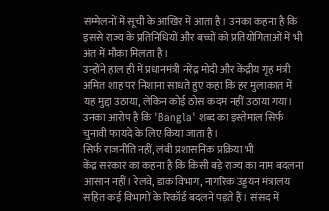सम्मेलनों में सूची के आखिर में आता है। उनका कहना है कि इससे राज्य के प्रतिनिधियों और बच्चों को प्रतियोगिताओं में भी अंत में मौका मिलता है।
उन्होंने हाल ही में प्रधानमंत्री नरेंद्र मोदी और केंद्रीय गृह मंत्री अमित शाह पर निशाना साधते हुए कहा कि हर मुलाकात में यह मुद्दा उठाया, लेकिन कोई ठोस कदम नहीं उठाया गया। उनका आरोप है कि 'Bangla' शब्द का इस्तेमाल सिर्फ चुनावी फायदे के लिए किया जाता है।
सिर्फ राजनीति नहीं, लंबी प्रशासनिक प्रक्रिया भी
केंद्र सरकार का कहना है कि किसी बड़े राज्य का नाम बदलना आसान नहीं। रेलवे, डाक विभाग, नागरिक उड्डयन मंत्रालय सहित कई विभागों के रिकॉर्ड बदलने पड़ते हैं। संसद में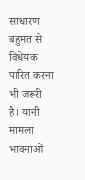साधारण बहुमत से विधेयक पारित करना भी जरूरी है। यानी मामला भावनाओं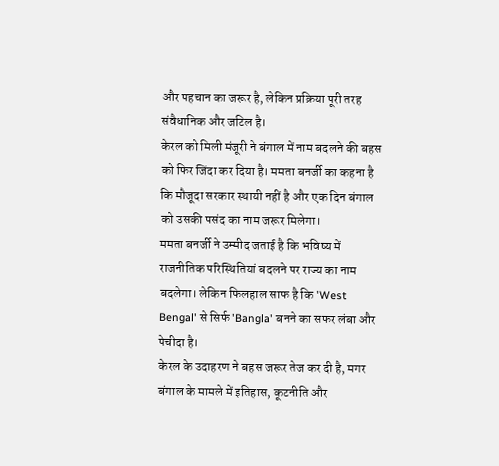और पहचान का जरूर है, लेकिन प्रक्रिया पूरी तरह संवैधानिक और जटिल है।
केरल को मिली मंजूरी ने बंगाल में नाम बदलने की बहस को फिर जिंदा कर दिया है। ममता बनर्जी का कहना है कि मौजूदा सरकार स्थायी नहीं है और एक दिन बंगाल को उसकी पसंद का नाम जरूर मिलेगा।
ममता बनर्जी ने उम्मीद जताई है कि भविष्य में राजनीतिक परिस्थितियां बदलने पर राज्य का नाम बदलेगा। लेकिन फिलहाल साफ है कि 'West Bengal' से सिर्फ 'Bangla' बनने का सफर लंबा और पेचीदा है।
केरल के उदाहरण ने बहस जरूर तेज कर दी है, मगर बंगाल के मामले में इतिहास, कूटनीति और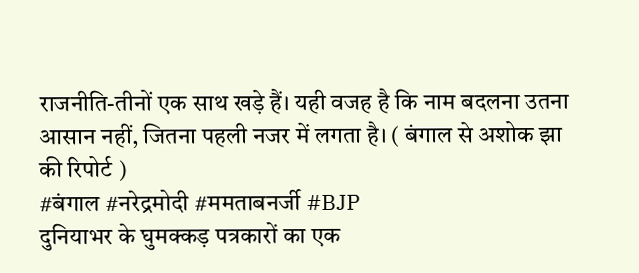राजनीति-तीनों एक साथ खड़े हैं। यही वजह है कि नाम बदलना उतना आसान नहीं, जितना पहली नजर में लगता है। ( बंगाल से अशोक झा की रिपोर्ट )
#बंगाल #नरेद्रमोदी #ममताबनर्जी #BJP
दुनियाभर के घुमक्कड़ पत्रकारों का एक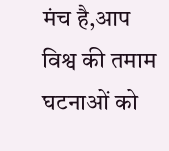मंच है,आप विश्व की तमाम घटनाओं को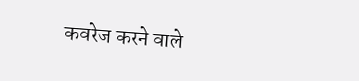कवरेज करने वाले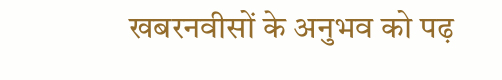खबरनवीसों के अनुभव को पढ़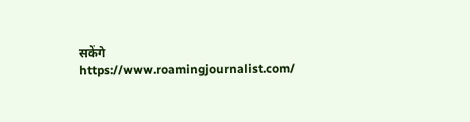सकेंगे
https://www.roamingjournalist.com/